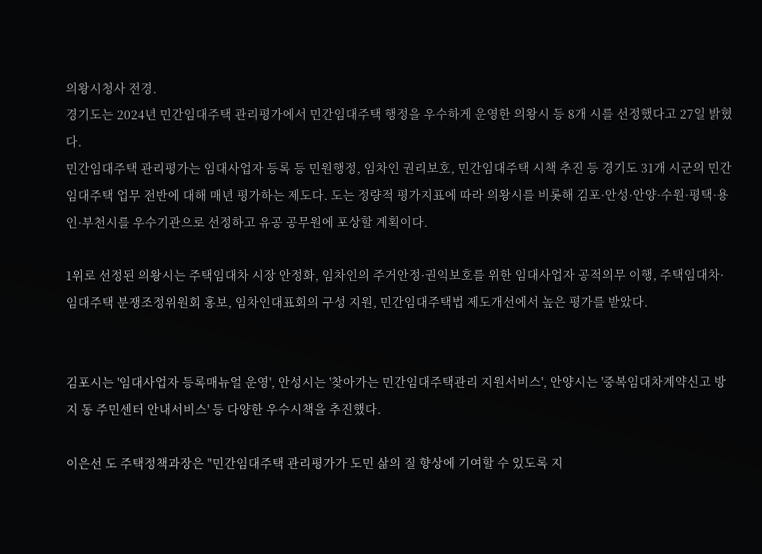의왕시청사 전경.
경기도는 2024년 민간임대주택 관리평가에서 민간임대주택 행정을 우수하게 운영한 의왕시 등 8개 시를 선정했다고 27일 밝혔다.
민간임대주택 관리평가는 임대사업자 등록 등 민원행정, 임차인 권리보호, 민간임대주택 시책 추진 등 경기도 31개 시군의 민간임대주택 업무 전반에 대해 매년 평가하는 제도다. 도는 정량적 평가지표에 따라 의왕시를 비롯해 김포·안성·안양·수원·평택·용인·부천시를 우수기관으로 선정하고 유공 공무원에 포상할 계획이다.

1위로 선정된 의왕시는 주택임대차 시장 안정화, 임차인의 주거안정·권익보호를 위한 임대사업자 공적의무 이행, 주택임대차·임대주택 분쟁조정위원회 홍보, 임차인대표회의 구성 지원, 민간임대주택법 제도개선에서 높은 평가를 받았다.


김포시는 '임대사업자 등록매뉴얼 운영', 안성시는 '찾아가는 민간임대주택관리 지원서비스', 안양시는 '중복임대차계약신고 방지 동 주민센터 안내서비스' 등 다양한 우수시책을 추진했다.

이은선 도 주택정책과장은 "민간임대주택 관리평가가 도민 삶의 질 향상에 기여할 수 있도록 지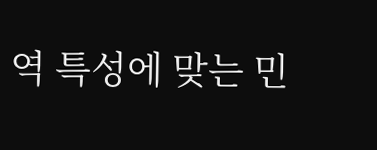역 특성에 맞는 민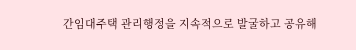간임대주택 관리행정을 지속적으로 발굴하고 공유해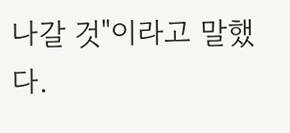나갈 것"이라고 말했다.